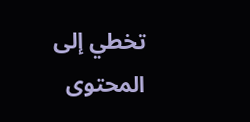تخطي إلى المحتوى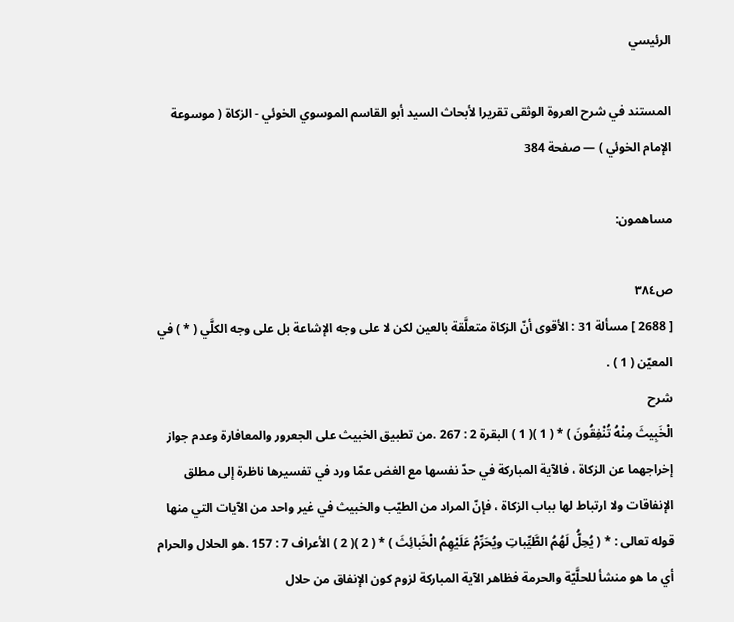الرئيسي

المستند في شرح العروة الوثقى تقريرا لأبحاث السيد أبو القاسم الموسوي الخوئي - الزكاة ( موسوعة الإمام الخوئي ) — صفحة 384

مساهمون:

ص٣٨٤
[ 2688 ] مسألة 31 : الأقوى أنّ الزكاة متعلَّقة بالعين لكن لا على وجه الإشاعة بل على وجه الكلَّي ( * ) في المعيّن ( 1 ) .
شرح
الْخَبِيثَ مِنْهُ تُنْفِقُونَ ) * ( 1 )( 1 ) البقرة 2 : 267 .من تطبيق الخبيث على الجعرور والمعافارة وعدم جواز إخراجهما عن الزكاة ، فالآية المباركة في حدّ نفسها مع الغض عمّا ورد في تفسيرها ناظرة إلى مطلق الإنفاقات ولا ارتباط لها بباب الزكاة ، فإنّ المراد من الطيّب والخبيث في غير واحد من الآيات التي منها قوله تعالى : * ( يُحِلُّ لَهُمُ الطَّيِّباتِ ويُحَرِّمُ عَلَيْهِمُ الْخَبائِثَ ) * ( 2 )( 2 ) الأعراف 7 : 157 .هو الحلال والحرام أي ما هو منشأ للحلَّيّة والحرمة فظاهر الآية المباركة لزوم كون الإنفاق من حلال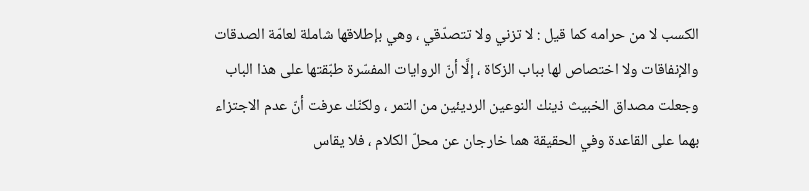الكسب لا من حرامه كما قيل : لا تزني ولا تتصدّقي ، وهي بإطلاقها شاملة لعامّة الصدقات والإنفاقات ولا اختصاص لها بباب الزكاة ، إلَّا أنّ الروايات المفسّرة طبّقتها على هذا الباب وجعلت مصداق الخبيث ذينك النوعين الرديئين من التمر ، ولكنّك عرفت أنّ عدم الاجتزاء بهما على القاعدة وفي الحقيقة هما خارجان عن محلّ الكلام ، فلا يقاس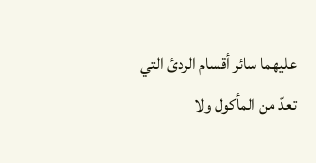عليهما سائر أقسام الردئ التي تعدّ من المأكول ولا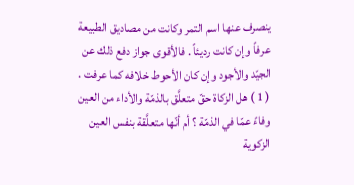ينصرف عنها اسم التمر وكانت من مصاديق الطبيعة عرفاً وإن كانت رديئاً . فالأقوى جواز دفع ذلك عن الجيّد والأجود وإن كان الأحوط خلافه كما عرفت . ( 1 ) هل الزكاة حقّ متعلَّق بالذمّة والأداء من العين وفاءً عمّا في الذمّة ؟ أم أنّها متعلَّقة بنفس العين الزكوية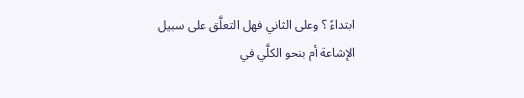ابتداءً ؟ وعلى الثاني فهل التعلَّق على سبيل الإشاعة أم بنحو الكلَّي في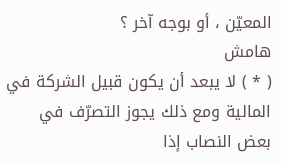المعيّن ، أو بوجه آخر ؟
هامش
( * ) لا يبعد أن يكون قبيل الشركة في المالية ومع ذلك يجوز التصرّف في بعض النصاب إذا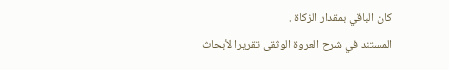كان الباقي بمقدار الزكاة .
المستند في شرح العروة الوثقى تقريرا لأبحاث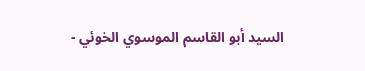السيد أبو القاسم الموسوي الخوئي -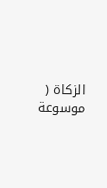الزكاة ( موسوعة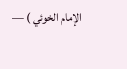الإمام الخوئي ) —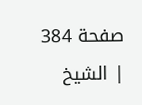صفحة 384 | الشيخ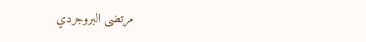مرتضى البروجردي